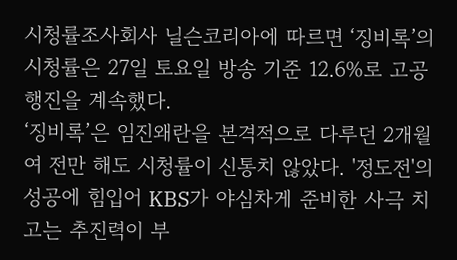시청률조사회사 닐슨코리아에 따르면 ‘징비록’의 시청률은 27일 토요일 방송 기준 12.6%로 고공행진을 계속했다.
‘징비록’은 임진왜란을 본격적으로 다루던 2개월여 전만 해도 시청률이 신통치 않았다. '정도전'의 성공에 힘입어 KBS가 야심차게 준비한 사극 치고는 추진력이 부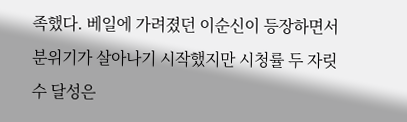족했다. 베일에 가려졌던 이순신이 등장하면서 분위기가 살아나기 시작했지만 시청률 두 자릿수 달성은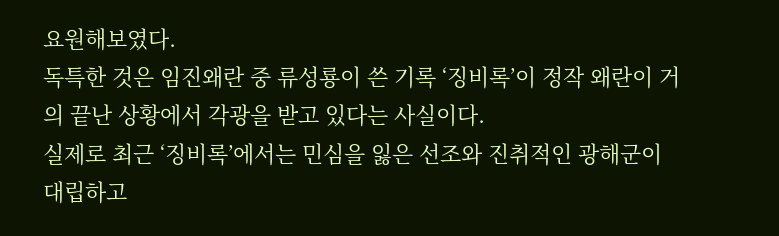요원해보였다.
독특한 것은 임진왜란 중 류성룡이 쓴 기록 ‘징비록’이 정작 왜란이 거의 끝난 상황에서 각광을 받고 있다는 사실이다.
실제로 최근 ‘징비록’에서는 민심을 잃은 선조와 진취적인 광해군이 대립하고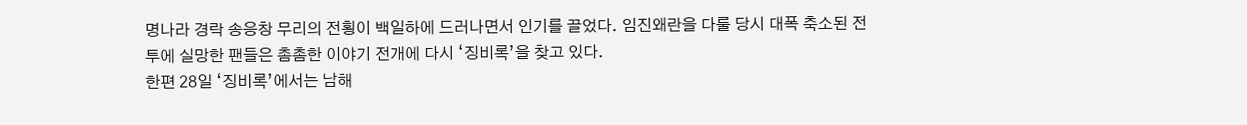명나라 경락 송응창 무리의 전횡이 백일하에 드러나면서 인기를 끌었다. 임진왜란을 다룰 당시 대폭 축소된 전투에 실망한 팬들은 촘촘한 이야기 전개에 다시 ‘징비록’을 찾고 있다.
한편 28일 ‘징비록’에서는 남해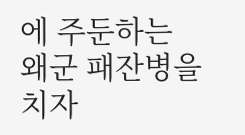에 주둔하는 왜군 패잔병을 치자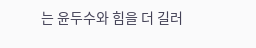는 윤두수와 힘을 더 길러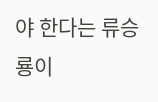야 한다는 류승룡이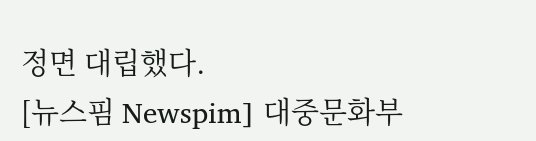정면 대립했다.
[뉴스핌 Newspim] 대중문화부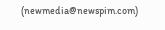(newmedia@newspim.com)